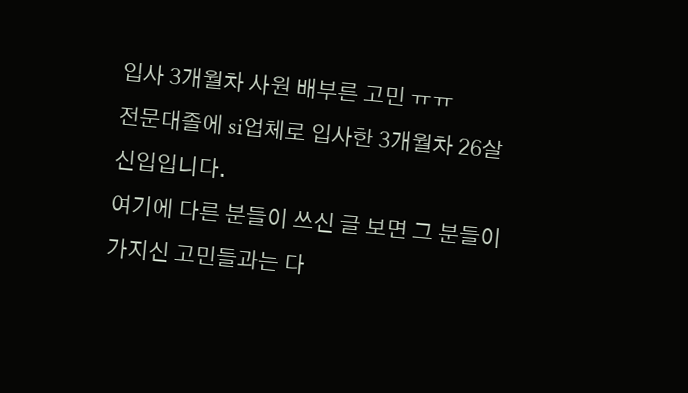입사 3개월차 사원 배부른 고민 ㅠㅠ
전문대졸에 si업체로 입사한 3개월차 26살 신입입니다.
여기에 다른 분들이 쓰신 글 보면 그 분들이 가지신 고민들과는 다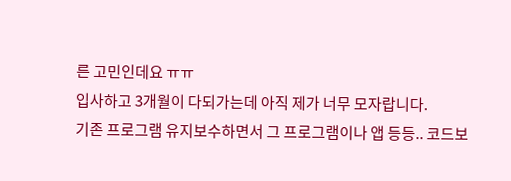른 고민인데요 ㅠㅠ
입사하고 3개월이 다되가는데 아직 제가 너무 모자랍니다.
기존 프로그램 유지보수하면서 그 프로그램이나 앱 등등.. 코드보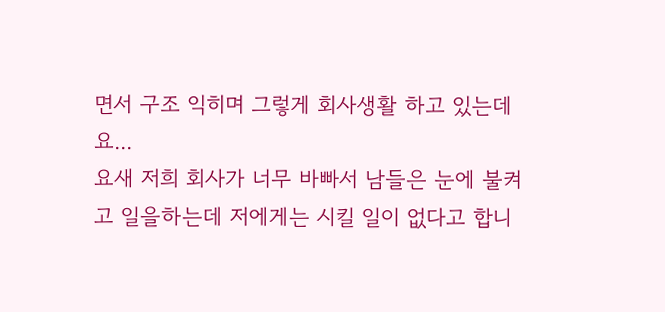면서 구조 익히며 그렇게 회사생활 하고 있는데요...
요새 저희 회사가 너무 바빠서 남들은 눈에 불켜고 일을하는데 저에게는 시킬 일이 없다고 합니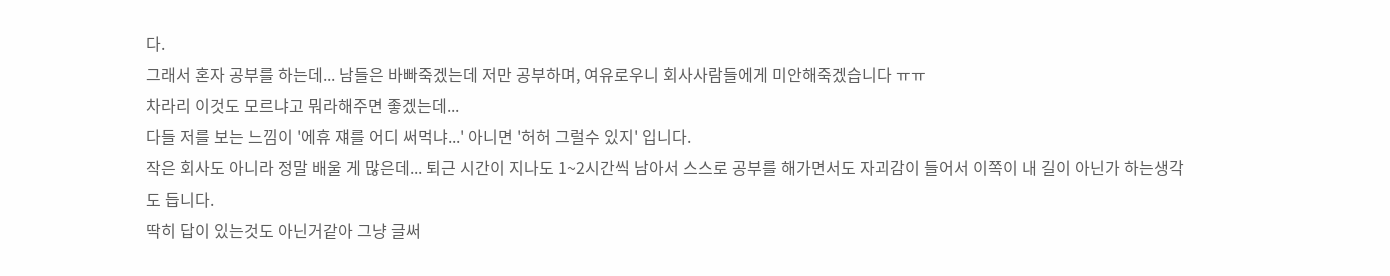다.
그래서 혼자 공부를 하는데... 남들은 바빠죽겠는데 저만 공부하며, 여유로우니 회사사람들에게 미안해죽겠습니다 ㅠㅠ
차라리 이것도 모르냐고 뭐라해주면 좋겠는데...
다들 저를 보는 느낌이 '에휴 쟤를 어디 써먹냐...' 아니면 '허허 그럴수 있지' 입니다.
작은 회사도 아니라 정말 배울 게 많은데... 퇴근 시간이 지나도 1~2시간씩 남아서 스스로 공부를 해가면서도 자괴감이 들어서 이쪽이 내 길이 아닌가 하는생각도 듭니다.
딱히 답이 있는것도 아닌거같아 그냥 글써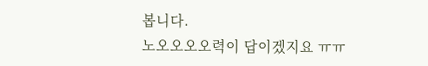봅니다.
노오오오오력이 답이겠지요 ㅠㅠ